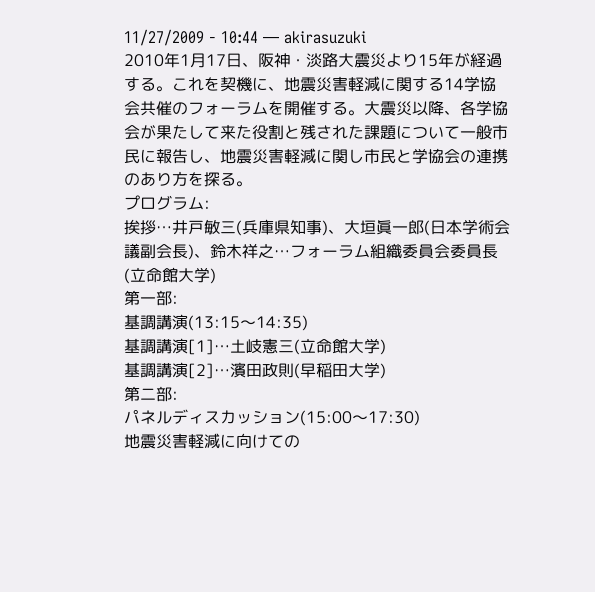11/27/2009 - 10:44 — akirasuzuki
2010年1月17日、阪神・淡路大震災より15年が経過する。これを契機に、地震災害軽減に関する14学協会共催のフォーラムを開催する。大震災以降、各学協会が果たして来た役割と残された課題について一般市民に報告し、地震災害軽減に関し市民と学協会の連携のあり方を探る。
プログラム:
挨拶…井戸敏三(兵庫県知事)、大垣眞一郎(日本学術会議副会長)、鈴木祥之…フォーラム組織委員会委員長(立命館大学)
第一部:
基調講演(13:15〜14:35)
基調講演[1]…土岐憲三(立命館大学)
基調講演[2]…濱田政則(早稲田大学)
第二部:
パネルディスカッション(15:00〜17:30)
地震災害軽減に向けての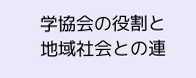学協会の役割と地域社会との連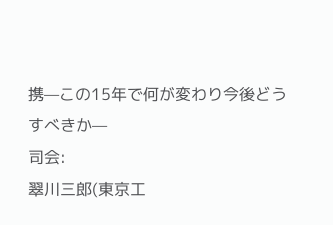携—この15年で何が変わり今後どうすべきか—
司会:
翠川三郎(東京工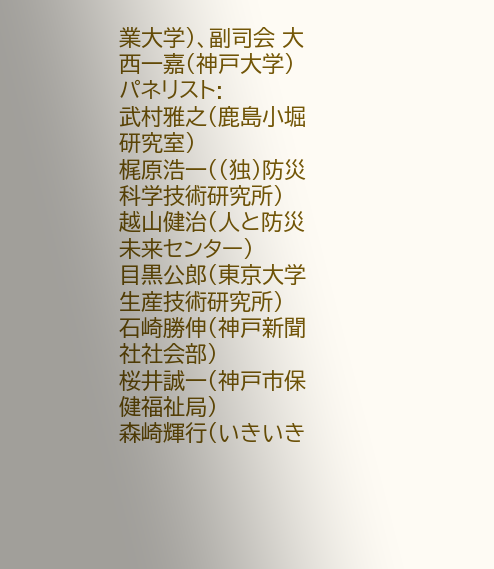業大学)、副司会 大西一嘉(神戸大学)
パネリスト:
武村雅之(鹿島小堀研究室)
梶原浩一((独)防災科学技術研究所)
越山健治(人と防災未来センター)
目黒公郎(東京大学生産技術研究所)
石崎勝伸(神戸新聞社社会部)
桜井誠一(神戸市保健福祉局)
森崎輝行(いきいき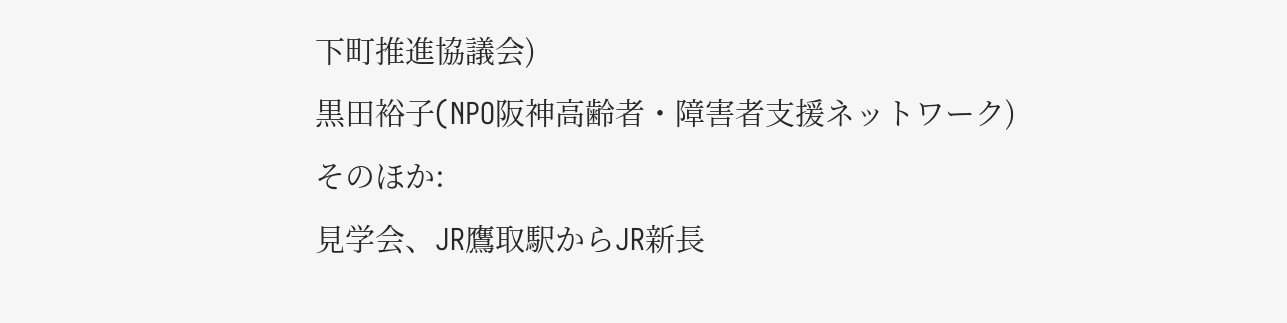下町推進協議会)
黒田裕子(NPO阪神高齢者・障害者支援ネットワーク)
そのほか:
見学会、JR鷹取駅からJR新長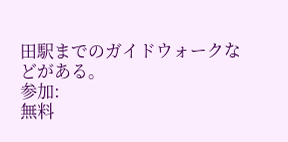田駅までのガイドウォークなどがある。
参加:
無料